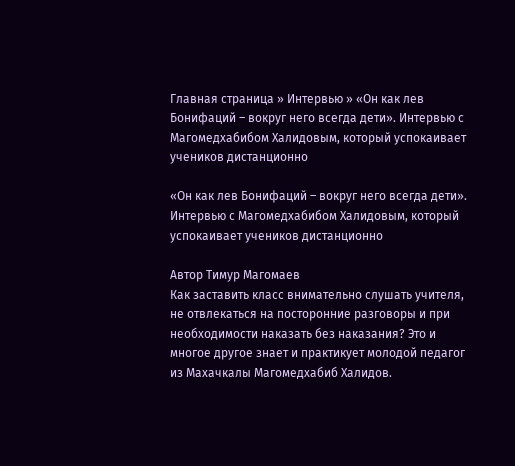Главная страница » Интервью » «Он как лев Бонифаций – вокруг него всегда дети». Интервью с Магомедхабибом Халидовым, который успокаивает учеников дистанционно

«Он как лев Бонифаций – вокруг него всегда дети». Интервью с Магомедхабибом Халидовым, который успокаивает учеников дистанционно

Автор Тимур Магомаев
Как заставить класс внимательно слушать учителя, не отвлекаться на посторонние разговоры и при необходимости наказать без наказания? Это и многое другое знает и практикует молодой педагог из Махачкалы Магомедхабиб Халидов.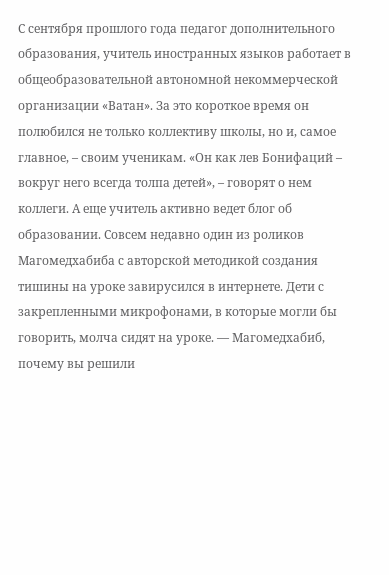С сентября прошлого года педагог дополнительного образования, учитель иностранных языков работает в общеобразовательной автономной некоммерческой организации «Ватан». За это короткое время он полюбился не только коллективу школы, но и, самое главное, – своим ученикам. «Он как лев Бонифаций – вокруг него всегда толпа детей», – говорят о нем коллеги. А еще учитель активно ведет блог об образовании. Совсем недавно один из роликов Магомедхабиба с авторской методикой создания тишины на уроке завирусился в интернете. Дети с закрепленными микрофонами, в которые могли бы говорить, молча сидят на уроке. — Магомедхабиб, почему вы решили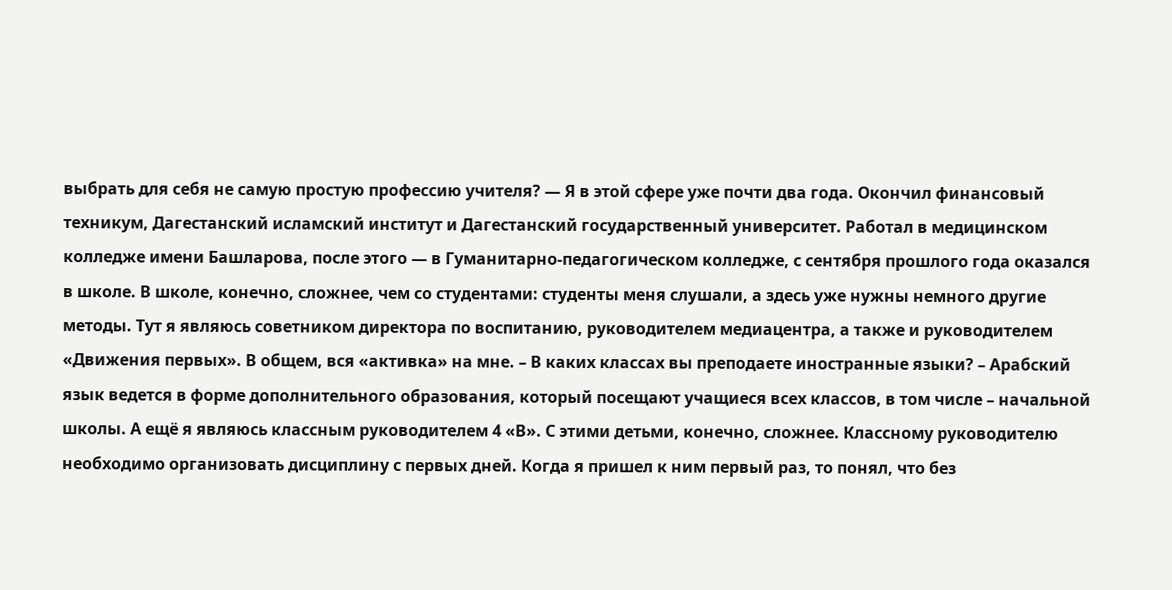выбрать для себя не самую простую профессию учителя? — Я в этой сфере уже почти два года. Окончил финансовый техникум, Дагестанский исламский институт и Дагестанский государственный университет. Работал в медицинском колледже имени Башларова, после этого — в Гуманитарно-педагогическом колледже, с сентября прошлого года оказался в школе. В школе, конечно, сложнее, чем со студентами: студенты меня слушали, а здесь уже нужны немного другие методы. Тут я являюсь советником директора по воспитанию, руководителем медиацентра, а также и руководителем «Движения первых». В общем, вся «активка» на мне. – В каких классах вы преподаете иностранные языки? – Арабский язык ведется в форме дополнительного образования, который посещают учащиеся всех классов, в том числе – начальной школы. А ещё я являюсь классным руководителем 4 «В». С этими детьми, конечно, сложнее. Классному руководителю необходимо организовать дисциплину с первых дней. Когда я пришел к ним первый раз, то понял, что без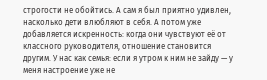строгости не обойтись. А сам я был приятно удивлен, насколько дети влюбляют в себя. А потом уже добавляется искренность: когда они чувствуют её от классного руководителя, отношение становится другим. У нас как семья: если я утром к ним не зайду — у меня настроение уже не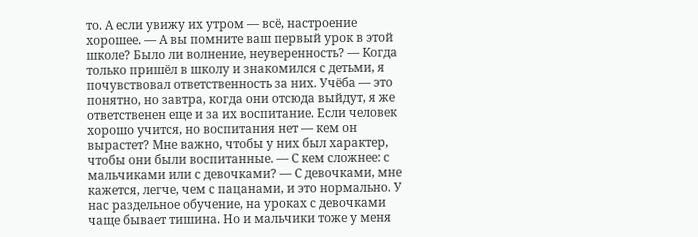то. А если увижу их утром — всё, настроение хорошее. — А вы помните ваш первый урок в этой школе? Было ли волнение, неуверенность? — Когда только пришёл в школу и знакомился с детьми, я почувствовал ответственность за них. Учёба — это понятно, но завтра, когда они отсюда выйдут, я же ответственен еще и за их воспитание. Если человек хорошо учится, но воспитания нет — кем он вырастет? Мне важно, чтобы у них был характер, чтобы они были воспитанные. — С кем сложнее: с мальчиками или с девочками? — С девочками, мне кажется, легче, чем с пацанами, и это нормально. У нас раздельное обучение, на уроках с девочками чаще бывает тишина. Но и мальчики тоже у меня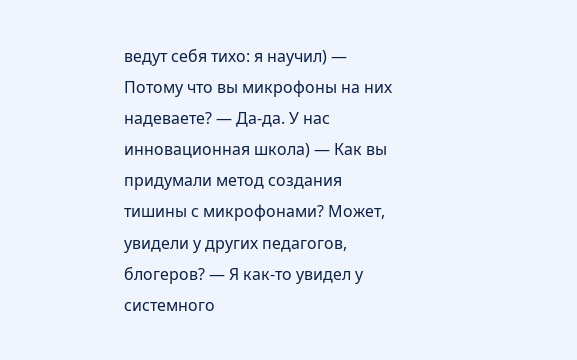ведут себя тихо: я научил) — Потому что вы микрофоны на них надеваете? — Да-да. У нас инновационная школа) — Как вы придумали метод создания тишины с микрофонами? Может, увидели у других педагогов, блогеров? — Я как-то увидел у системного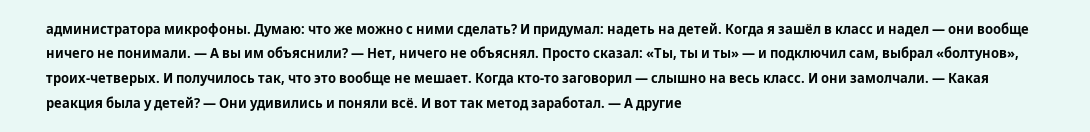администратора микрофоны. Думаю: что же можно с ними сделать? И придумал: надеть на детей. Когда я зашёл в класс и надел — они вообще ничего не понимали. — А вы им объяснили? — Нет, ничего не объяснял. Просто сказал: «Ты, ты и ты» — и подключил сам, выбрал «болтунов», троих-четверых. И получилось так, что это вообще не мешает. Когда кто-то заговорил — слышно на весь класс. И они замолчали. — Какая реакция была у детей? — Они удивились и поняли всё. И вот так метод заработал. — А другие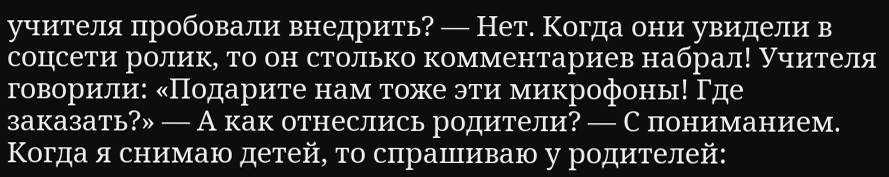учителя пробовали внедрить? — Нет. Когда они увидели в соцсети ролик, то он столько комментариев набрал! Учителя говорили: «Подарите нам тоже эти микрофоны! Где заказать?» — А как отнеслись родители? — С пониманием. Когда я снимаю детей, то спрашиваю у родителей: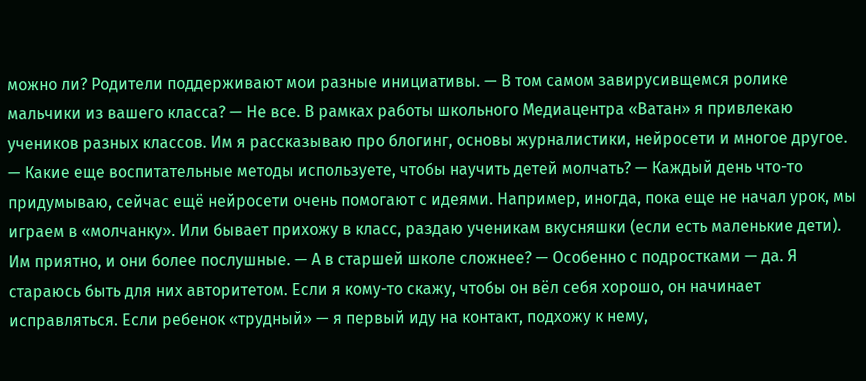можно ли? Родители поддерживают мои разные инициативы. — В том самом завирусивщемся ролике мальчики из вашего класса? — Не все. В рамках работы школьного Медиацентра «Ватан» я привлекаю учеников разных классов. Им я рассказываю про блогинг, основы журналистики, нейросети и многое другое. — Какие еще воспитательные методы используете, чтобы научить детей молчать? — Каждый день что-то придумываю, сейчас ещё нейросети очень помогают с идеями. Например, иногда, пока еще не начал урок, мы играем в «молчанку». Или бывает прихожу в класс, раздаю ученикам вкусняшки (если есть маленькие дети). Им приятно, и они более послушные. — А в старшей школе сложнее? — Особенно с подростками — да. Я стараюсь быть для них авторитетом. Если я кому-то скажу, чтобы он вёл себя хорошо, он начинает исправляться. Если ребенок «трудный» — я первый иду на контакт, подхожу к нему,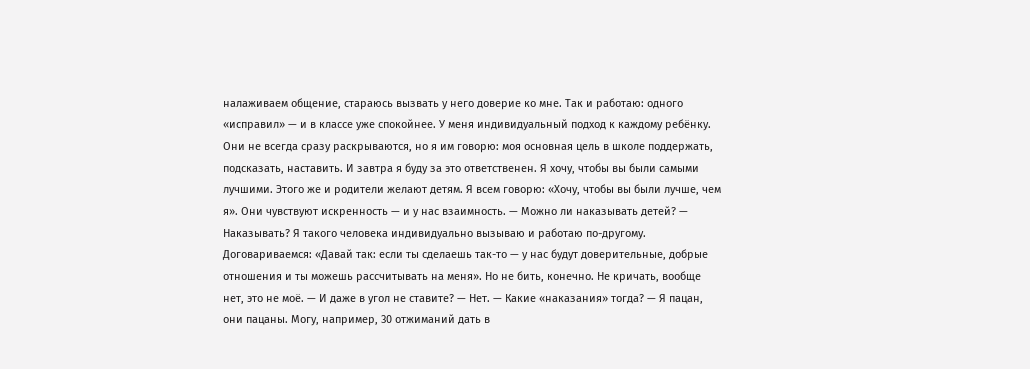налаживаем общение, стараюсь вызвать у него доверие ко мне. Так и работаю: одного «исправил» — и в классе уже спокойнее. У меня индивидуальный подход к каждому ребёнку. Они не всегда сразу раскрываются, но я им говорю: моя основная цель в школе поддержать, подсказать, наставить. И завтра я буду за это ответственен. Я хочу, чтобы вы были самыми лучшими. Этого же и родители желают детям. Я всем говорю: «Хочу, чтобы вы были лучше, чем я». Они чувствуют искренность — и у нас взаимность. — Можно ли наказывать детей? — Наказывать? Я такого человека индивидуально вызываю и работаю по-другому. Договариваемся: «Давай так: если ты сделаешь так-то — у нас будут доверительные, добрые отношения и ты можешь рассчитывать на меня». Но не бить, конечно. Не кричать, вообще нет, это не моё. — И даже в угол не ставите? — Нет. — Какие «наказания» тогда? — Я пацан, они пацаны. Могу, например, 30 отжиманий дать в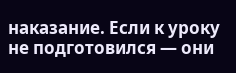наказание. Если к уроку не подготовился — они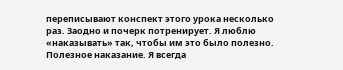переписывают конспект этого урока несколько раз. Заодно и почерк потренирует. Я люблю «наказывать» так, чтобы им это было полезно. Полезное наказание. Я всегда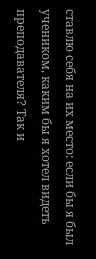ставлю себя на их место: если бы я был учеником, каким бы я хотел видеть преподавателя? Так и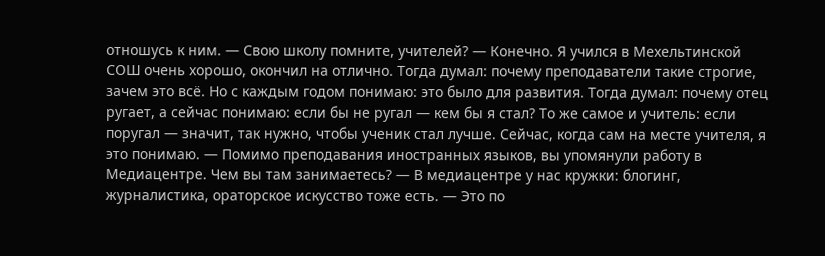отношусь к ним. — Свою школу помните, учителей? — Конечно. Я учился в Мехельтинской СОШ очень хорошо, окончил на отлично. Тогда думал: почему преподаватели такие строгие, зачем это всё. Но с каждым годом понимаю: это было для развития. Тогда думал: почему отец ругает, а сейчас понимаю: если бы не ругал — кем бы я стал? То же самое и учитель: если поругал — значит, так нужно, чтобы ученик стал лучше. Сейчас, когда сам на месте учителя, я это понимаю. — Помимо преподавания иностранных языков, вы упомянули работу в Медиацентре. Чем вы там занимаетесь? — В медиацентре у нас кружки: блогинг, журналистика, ораторское искусство тоже есть. — Это по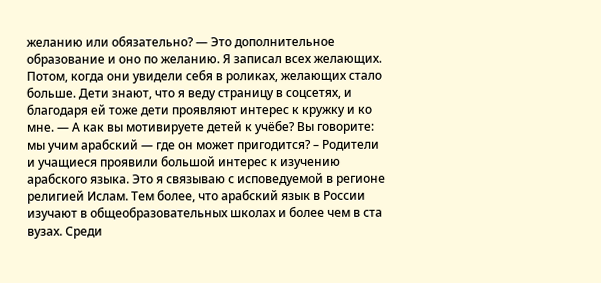желанию или обязательно? — Это дополнительное образование и оно по желанию. Я записал всех желающих. Потом, когда они увидели себя в роликах, желающих стало больше. Дети знают, что я веду страницу в соцсетях, и благодаря ей тоже дети проявляют интерес к кружку и ко мне. — А как вы мотивируете детей к учёбе? Вы говорите: мы учим арабский — где он может пригодится? – Родители и учащиеся проявили большой интерес к изучению арабского языка. Это я связываю с исповедуемой в регионе религией Ислам. Тем более, что арабский язык в России изучают в общеобразовательных школах и более чем в ста вузах. Среди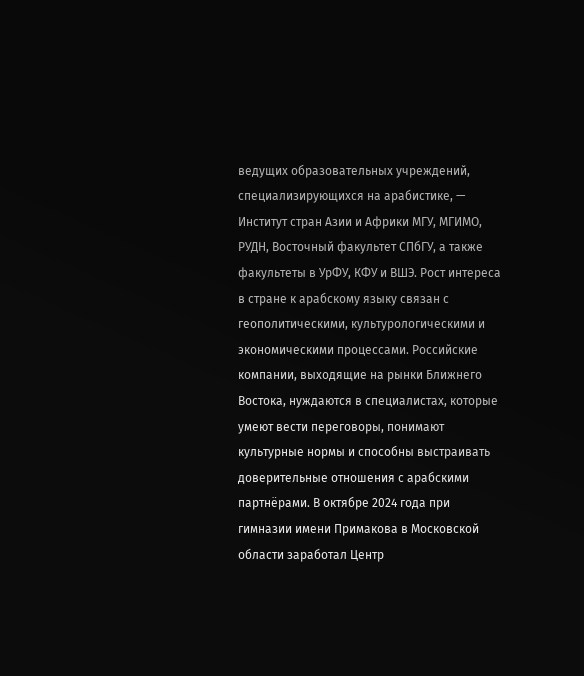ведущих образовательных учреждений, специализирующихся на арабистике, — Институт стран Азии и Африки МГУ, МГИМО, РУДН, Восточный факультет СПбГУ, а также факультеты в УрФУ, КФУ и ВШЭ. Рост интереса в стране к арабскому языку связан с геополитическими, культурологическими и экономическими процессами. Российские компании, выходящие на рынки Ближнего Востока, нуждаются в специалистах, которые умеют вести переговоры, понимают культурные нормы и способны выстраивать доверительные отношения с арабскими партнёрами. В октябре 2024 года при гимназии имени Примакова в Московской области заработал Центр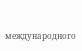международного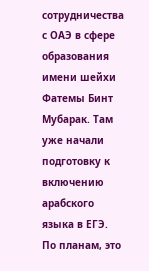сотрудничества с ОАЭ в сфере образования имени шейхи Фатемы Бинт Мубарак. Там уже начали подготовку к включению арабского языка в ЕГЭ. По планам, это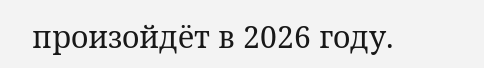произойдёт в 2026 году.